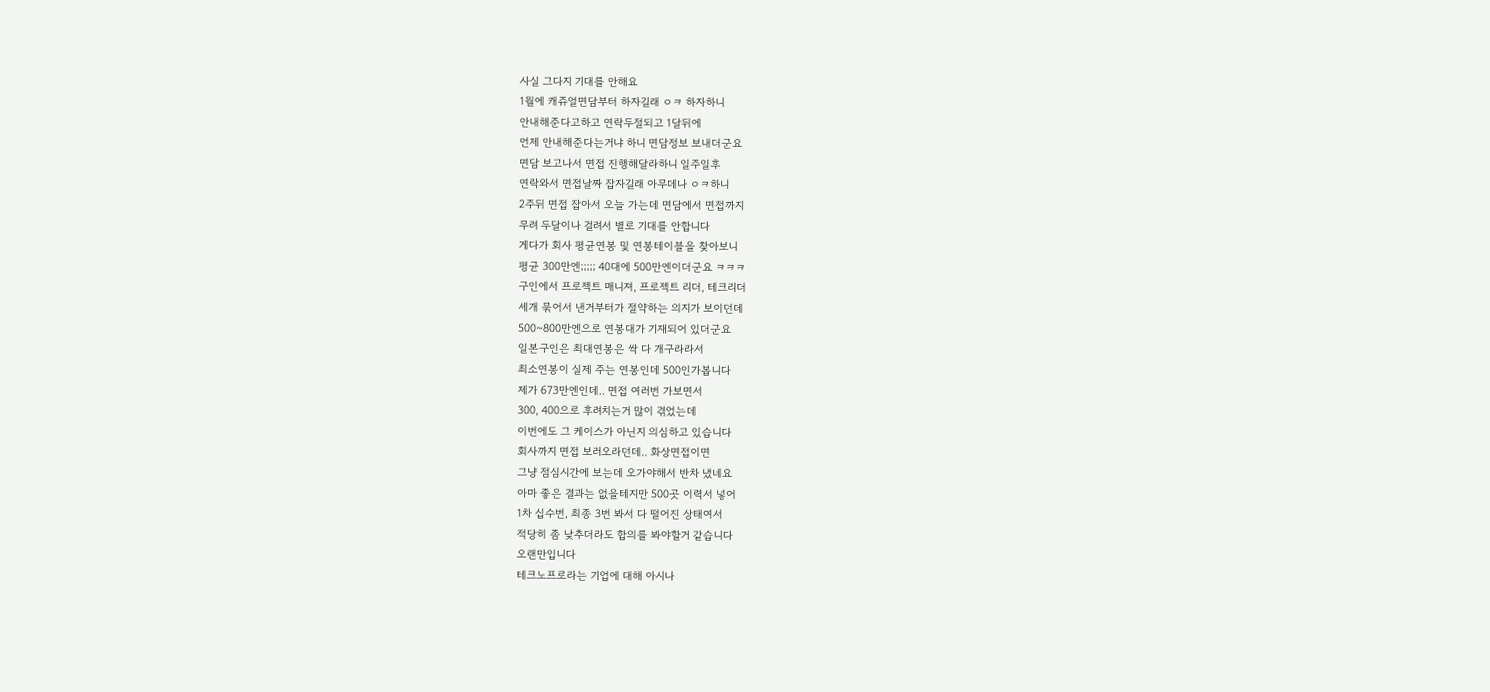사실 그다지 기대를 안해요
1월에 캐쥬얼면담부터 하자길래 ㅇㅋ 하자하니
안내해준다고하고 연락두절되고 1달뒤에
언제 안내해준다는거냐 하니 면담정보 보내더군요
면담 보고나서 면접 진행해달라하니 일주일후
연락와서 면접날짜 잡자길래 아무데나 ㅇㅋ하니
2주뒤 면접 잡아서 오늘 가는데 면담에서 면접까지
무려 두달이나 걸려서 별로 기대를 안합니다
게다가 회사 평균연봉 및 연봉테이블을 찾아보니
평균 300만엔;;;;; 40대에 500만엔이더군요 ㅋㅋㅋ
구인에서 프로젝트 매니져, 프로젝트 리더, 테크리더
세개 묶어서 낸거부터가 절약하는 의지가 보이던데
500~800만엔으로 연봉대가 기재되어 있더군요
일본구인은 최대연봉은 싹 다 개구라라서
최소연봉이 실제 주는 연봉인데 500인가봅니다
제가 673만엔인데.. 면접 여러번 가보면서
300, 400으로 후려치는거 많이 겪었는데
이번에도 그 케이스가 아닌지 의심하고 있습니다
회사까지 면접 보러오라던데.. 화상면접이면
그냥 점심시간에 보는데 오가야해서 반차 냈네요
아마 좋은 결과는 없을테지만 500곳 이력서 넣어
1차 십수번, 최종 3번 봐서 다 떨어진 상태여서
적당히 좀 낮추더라도 합의를 봐야할거 같습니다
오랜만입니다
테크노프로라는 기업에 대해 아시나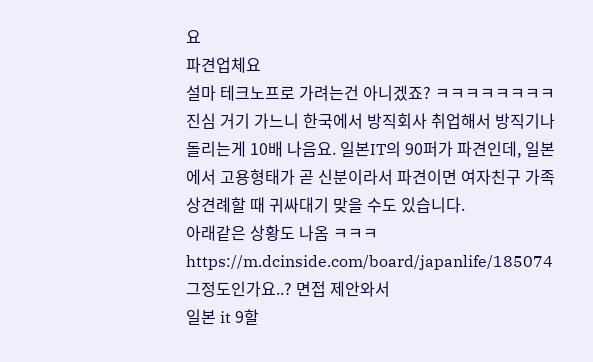요
파견업체요
설마 테크노프로 가려는건 아니겠죠? ㅋㅋㅋㅋㅋㅋㅋㅋ 진심 거기 가느니 한국에서 방직회사 취업해서 방직기나 돌리는게 10배 나음요. 일본IT의 90퍼가 파견인데, 일본에서 고용형태가 곧 신분이라서 파견이면 여자친구 가족 상견례할 때 귀싸대기 맞을 수도 있습니다.
아래같은 상황도 나옴 ㅋㅋㅋ https://m.dcinside.com/board/japanlife/185074
그정도인가요..? 면접 제안와서
일본 it 9할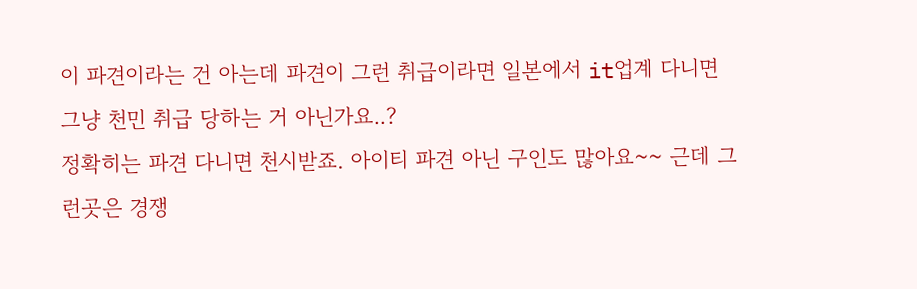이 파견이라는 건 아는데 파견이 그런 취급이라면 일본에서 it업계 다니면 그냥 천민 취급 당하는 거 아닌가요..?
정확히는 파견 다니면 천시받죠. 아이티 파견 아닌 구인도 많아요~~ 근데 그런곳은 경쟁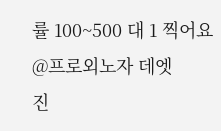률 100~500 대 1 찍어요
@프로외노자 데엣
진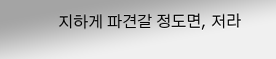지하게 파견갈 정도면, 저라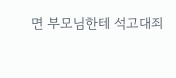면 부모님한테 석고대죄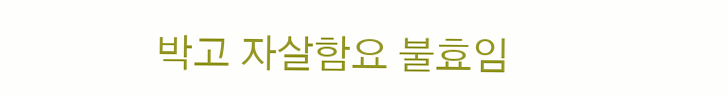박고 자살함요 불효임